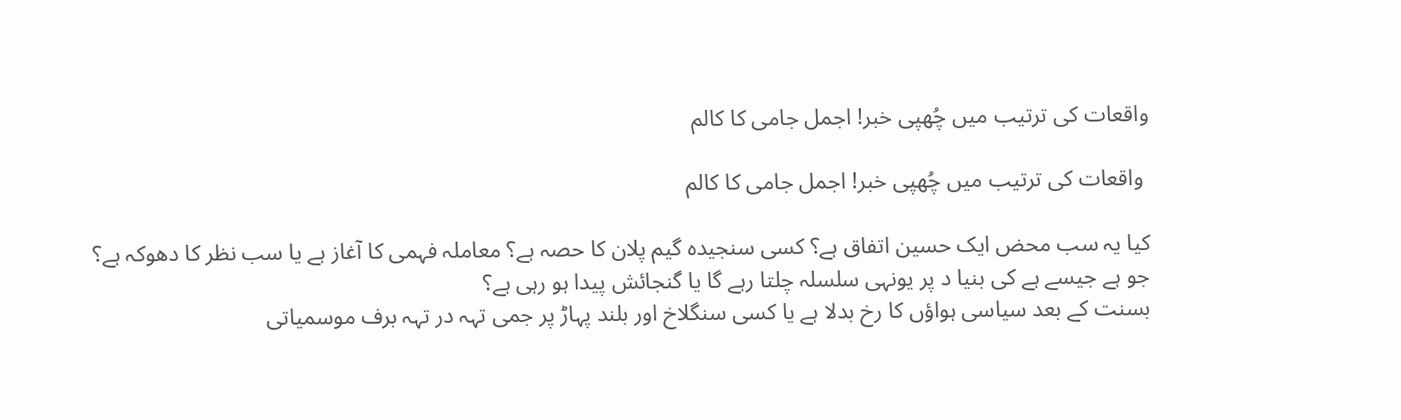واقعات کی ترتیب میں چُھپی خبر! اجمل جامی کا کالم

 واقعات کی ترتیب میں چُھپی خبر! اجمل جامی کا کالم

کیا یہ سب محض ایک حسین اتفاق ہے؟ کسی سنجیدہ گیم پلان کا حصہ ہے؟ معاملہ فہمی کا آغاز ہے یا سب نظر کا دھوکہ ہے؟ جو ہے جیسے ہے کی بنیا د پر یونہی سلسلہ چلتا رہے گا یا گنجائش پیدا ہو رہی ہے؟
بسنت کے بعد سیاسی ہواؤں کا رخ بدلا ہے یا کسی سنگلاخ اور بلند پہاڑ پر جمی تہہ در تہہ برف موسمیاتی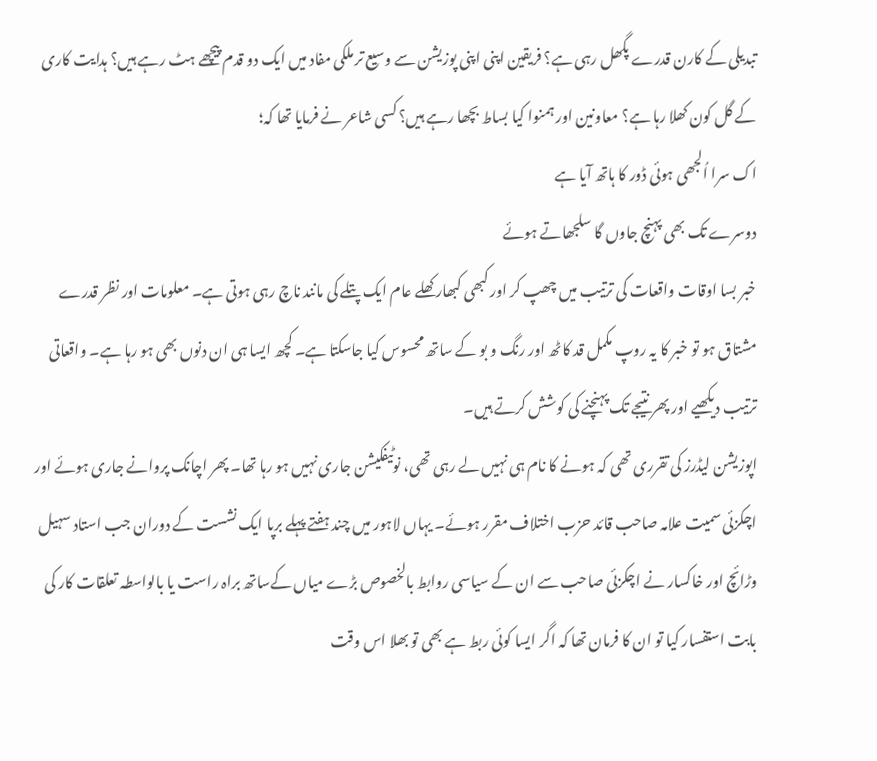تبدیلی کے کارن قدرے پگھل رہی ہے؟ فریقین اپنی اپنی پوزیشن سے وسیع تر ملکی مفاد میں ایک دو قدم پیچھے ہٹ رہے ہیں؟ ہدایت کاری کے گل کون کھلا رہا ہے؟ معاونین اور ہمنوا کیا بساط بچھا رہے ہیں؟ کسی شاعر نے فرمایا تھا کہ؛
اک سرا اُلجھی ہوئی ڈور کا ہاتھ آیا ہے
دوسرے تک بھی پہنچ جاوں گا سلجھاتے ہوئے
خبر بسا اوقات واقعات کی ترتیب میں چھپ کر اور کبھی کبھار کھلے عام ایک پتلے کی مانند ناچ رہی ہوتی ہے۔ معلومات اور نظر قدرے مشتاق ہو تو خبر کا یہ روپ مکمل قد کاٹھ اور رنگ و بو کے ساتھ محسوس کیا جاسکتا ہے۔ کچھ ایسا ہی ان دنوں بھی ہو رہا ہے۔ واقعاتی ترتیب دیکھیے اور پھر نتیجے تک پہنچنے کی کوشش کرتے ہیں۔
اپوزیشن لیڈرز کی تقرری تھی کہ ہونے کا نام ہی نہیں لے رہی تھی، نوٹیفکیشن جاری نہیں ہو رہا تھا۔ پھر اچانک پروانے جاری ہوئے اور اچکزئی سمیت علامہ صاحب قائد حزب اختلاف مقرر ہوئے۔ یہاں لاہور میں چند ہفتے پہلے برپا ایک نشست کے دوران جب استاد سہیل وڑائچ اور خاکسار نے اچکزئی صاحب سے ان کے سیاسی روابط بالخصوص بڑے میاں کےساتھ براہ راست یا بالواسطہ تعلقات کار کی بابت استفسار کیا تو ان کا فرمان تھا کہ اگر ایسا کوئی ربط ہے بھی تو بھلا اس وقت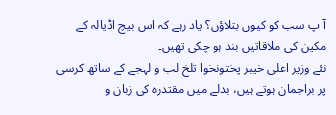آ پ سب کو کیوں بتلاؤں؟ یاد رہے کہ اس بیچ اڈیالہ کے مکین کی ملاقاتیں بند ہو چکی تھیں۔
نئے وزیر اعلی خیبر پختونخوا تلخ لب و لہجے کے ساتھ کرسی پر براجمان ہوتے ہیں، بدلے میں مقتدرہ کی زبان و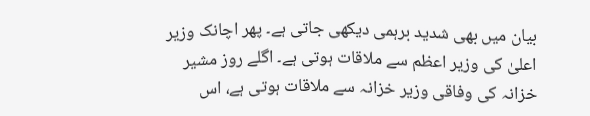بیان میں بھی شدید برہمی دیکھی جاتی ہے۔ پھر اچانک وزیر اعلیٰ کی وزیر اعظم سے ملاقات ہوتی ہے۔ اگلے روز مشیر خزانہ کی وفاقی وزیر خزانہ سے ملاقات ہوتی ہے، اس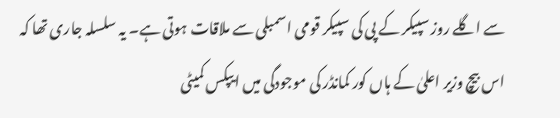سے اگلے روز سپیکر کے پی کی سپیکر قومی اسمبلی سے ملاقات ہوتی ہے۔ یہ سلسلہ جاری تھا کہ اس بیچ وزیر اعلیٰ کے ہاں کور کمانڈر کی موجودگی میں ایپکس کمیٹی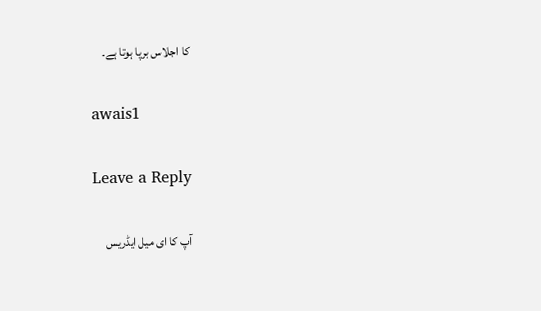کا اجلاس برپا ہوتا ہے۔

awais1

Leave a Reply

آپ کا ای میل ایڈریس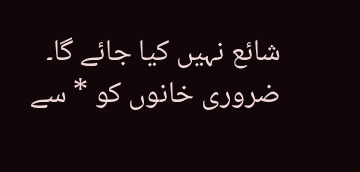شائع نہیں کیا جائے گا۔ ضروری خانوں کو * سے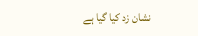نشان زد کیا گیا ہے